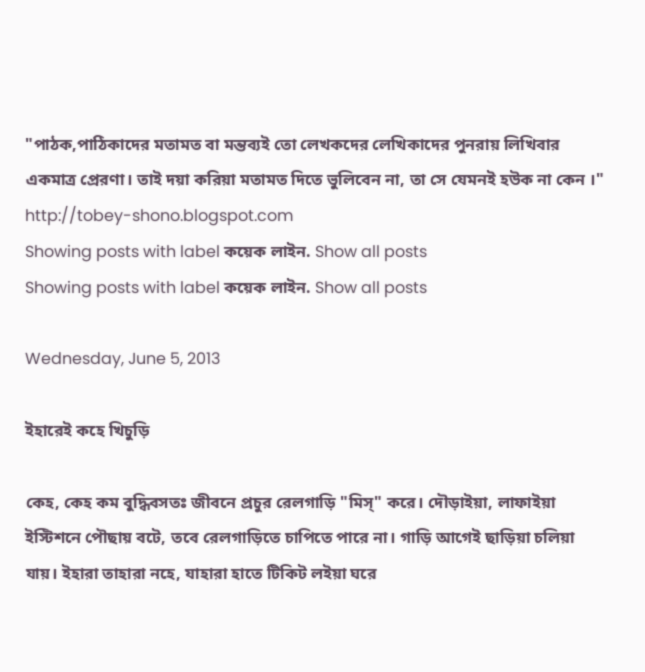"পাঠক,পাঠিকাদের মতামত বা মন্তব্যই তো লেখকদের লেখিকাদের পুনরায় লিখিবার একমাত্র প্রেরণা। তাই দয়া করিয়া মতামত দিতে ভুলিবেন না, তা সে যেমনই হউক না কেন ।" http://tobey-shono.blogspot.com
Showing posts with label কয়েক লাইন. Show all posts
Showing posts with label কয়েক লাইন. Show all posts

Wednesday, June 5, 2013

ইহারেই কহে খিচুড়ি

কেহ, কেহ কম বুদ্ধিবসতঃ জীবনে প্রচুর রেলগাড়ি "মিস্" করে। দৌড়াইয়া, লাফাইয়া ইস্টিশনে পৌছায় বটে, তবে রেলগাড়িতে চাপিতে পারে না। গাড়ি আগেই ছাড়িয়া চলিয়া যায়। ইহারা তাহারা নহে, যাহারা হাতে টিকিট লইয়া ঘরে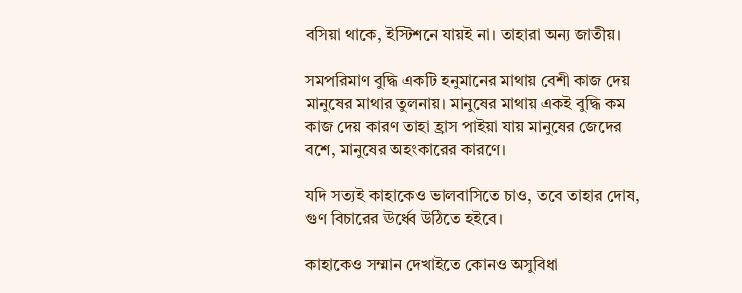বসিয়া থাকে, ইস্টিশনে যায়ই না। তাহারা অন্য জাতীয়।

সমপরিমাণ বুদ্ধি একটি হনুমানের মাথায় বেশী কাজ দেয় মানুষের মাথার তুলনায়। মানুষের মাথায় একই বুদ্ধি কম কাজ দেয় কারণ তাহা হ্রাস পাইয়া যায় মানুষের জেদের বশে, মানুষের অহংকারের কারণে।

যদি সত্যই কাহাকেও ভালবাসিতে চাও, তবে তাহার দোষ, গুণ বিচারের ঊর্ধ্বে উঠিতে হইবে।

কাহাকেও সম্মান দেখাইতে কোনও অসুবিধা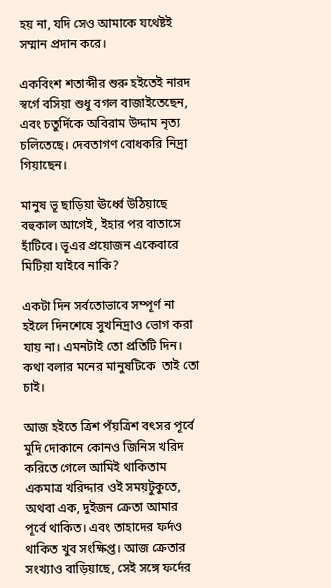হয় না, যদি সেও আমাকে যথেষ্টই সম্মান প্রদান করে।

একবিংশ শতাব্দীর শুরু হইতেই নারদ স্বর্গে বসিয়া শুধু বগল বাজাইতেছেন, এবং চতুর্দিকে অবিরাম উদ্দাম নৃত্য চলিতেছে। দেবতাগণ বোধকরি নিদ্রা গিয়াছেন।

মানুষ ভূ ছাড়িয়া ঊর্ধ্বে উঠিয়াছে বহুকাল আগেই, ইহার পর বাতাসে হাঁটিবে। ভূএর প্রয়োজন একেবারে মিটিয়া যাইবে নাকি?

একটা দিন সর্বতোভাবে সম্পূর্ণ না হইলে দিনশেষে সুখনিদ্রাও ভোগ করা যায় না। এমনটাই তো প্রতিটি দিন। কথা বলার মনের মানুষটিকে  তাই তো চাই।

আজ হইতে ত্রিশ পঁয়ত্রিশ বৎসর পূর্বে মুদি দোকানে কোনও জিনিস খরিদ করিতে গেলে আমিই থাকিতাম একমাত্র খরিদ্দার ওই সময়টুকুতে, অথবা এক, দুইজন ক্রেতা আমার পূর্বে থাকিত। এবং তাহাদের ফর্দও থাকিত খুব সংক্ষিপ্ত। আজ ক্রেতার সংখ্যাও বাড়িয়াছে, সেই সঙ্গে ফর্দের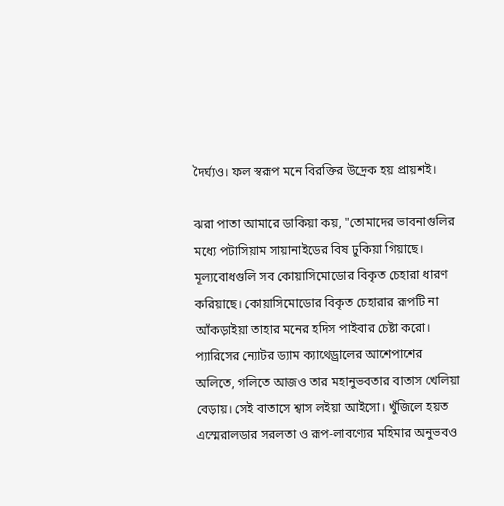দৈর্ঘ্যও। ফল স্বরূপ মনে বিরক্তির উদ্রেক হয় প্রায়শই।

ঝরা পাতা আমারে ডাকিয়া কয়, "তোমাদের ভাবনাগুলির মধ্যে পটাসিয়াম সায়ানাইডের বিষ ঢুকিয়া গিয়াছে। মূল্যবোধগুলি সব কোয়াসিমোডোর বিকৃত চেহারা ধারণ করিয়াছে। কোয়াসিমোডোর বিকৃত চেহারার রূপটি না আঁকড়াইয়া তাহার মনের হদিস পাইবার চেষ্টা করো। প্যারিসের ন্যোটর ড্যাম ক্যাথেড্রালের আশেপাশের অলিতে, গলিতে আজও তার মহানুভবতার বাতাস খেলিয়া বেড়ায়। সেই বাতাসে শ্বাস লইয়া আইসো। খুঁজিলে হয়ত এস্মেরালডার সরলতা ও রূপ-লাবণ্যের মহিমার অনুভবও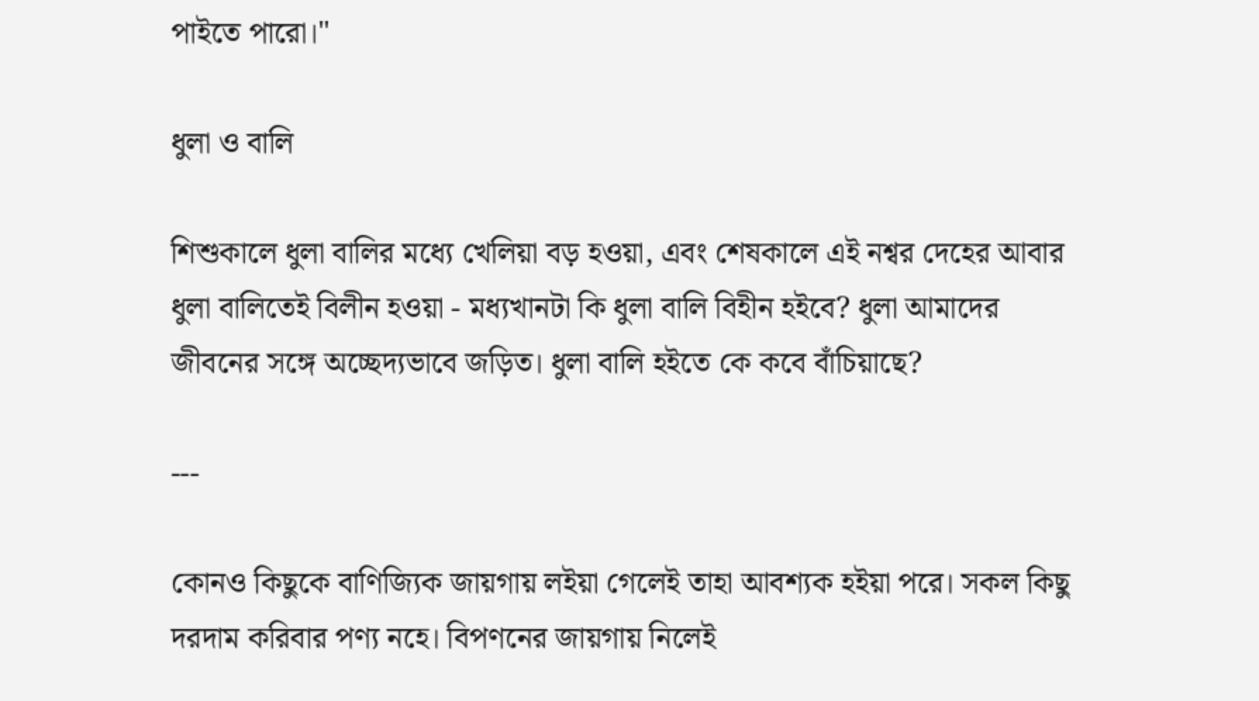পাইতে পারো।"

ধুলা ও বালি

শিশুকালে ধুলা বালির মধ্যে খেলিয়া বড় হওয়া, এবং শেষকালে এই নশ্বর দেহের আবার ধুলা বালিতেই বিলীন হওয়া - মধ্যখানটা কি ধুলা বালি বিহীন হইবে? ধুলা আমাদের জীবনের সঙ্গে অচ্ছেদ্যভাবে জড়িত। ধুলা বালি হইতে কে কবে বাঁচিয়াছে?

---

কোনও কিছুকে বাণিজ্যিক জায়গায় লইয়া গেলেই তাহা আবশ্যক হইয়া পরে। সকল কিছু দরদাম করিবার পণ্য নহে। বিপণনের জায়গায় নিলেই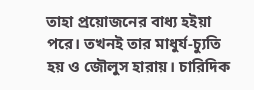তাহা প্রয়োজনের বাধ্য হইয়া পরে। তখনই তার মাধুর্য-চ্যুতি হয় ও জৌলুস হারায়। চারিদিক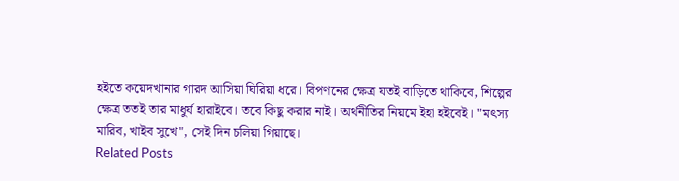হইতে কয়েদখানার গারদ আসিয়া ঘিরিয়া ধরে। বিপণনের ক্ষেত্র যতই বাড়িতে থাকিবে, শিল্পের ক্ষেত্র ততই তার মাধুর্য হারাইবে। তবে কিছু করার নাই। অর্থনীতির নিয়মে ইহা হইবেই। "মৎস্য মারিব, খাইব সুখে", সেই দিন চলিয়া গিয়াছে।
Related Posts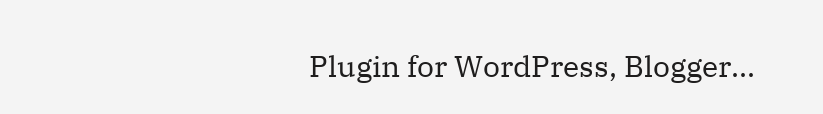Plugin for WordPress, Blogger...